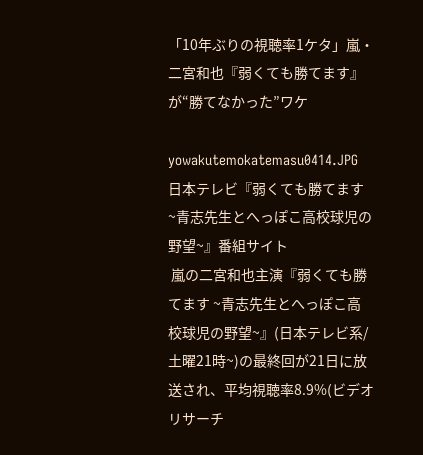「10年ぶりの視聴率1ケタ」嵐・二宮和也『弱くても勝てます』が“勝てなかった”ワケ

yowakutemokatemasu0414.JPG
日本テレビ『弱くても勝てます ~青志先生とへっぽこ高校球児の野望~』番組サイト
 嵐の二宮和也主演『弱くても勝てます ~青志先生とへっぽこ高校球児の野望~』(日本テレビ系/土曜21時~)の最終回が21日に放送され、平均視聴率8.9%(ビデオリサーチ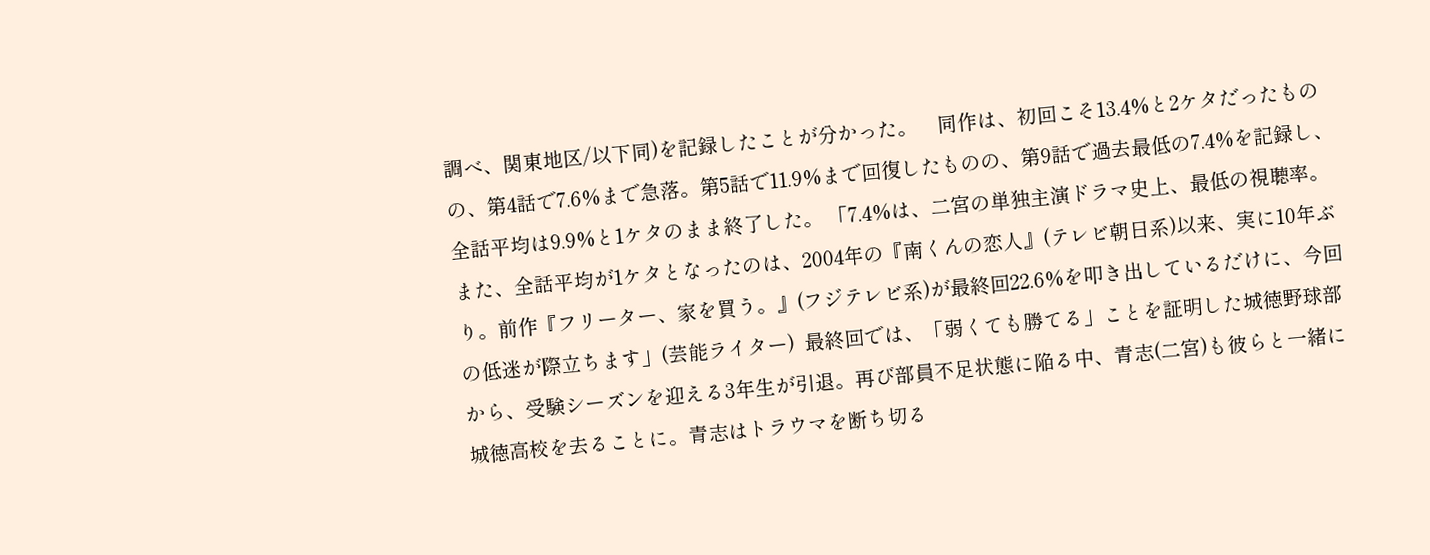調べ、関東地区/以下同)を記録したことが分かった。    同作は、初回こそ13.4%と2ケタだったものの、第4話で7.6%まで急落。第5話で11.9%まで回復したものの、第9話で過去最低の7.4%を記録し、全話平均は9.9%と1ケタのまま終了した。 「7.4%は、二宮の単独主演ドラマ史上、最低の視聴率。また、全話平均が1ケタとなったのは、2004年の『南くんの恋人』(テレビ朝日系)以来、実に10年ぶり。前作『フリーター、家を買う。』(フジテレビ系)が最終回22.6%を叩き出しているだけに、今回の低迷が際立ちます」(芸能ライター)  最終回では、「弱くても勝てる」ことを証明した城徳野球部から、受験シーズンを迎える3年生が引退。再び部員不足状態に陥る中、青志(二宮)も彼らと一緒に城徳高校を去ることに。青志はトラウマを断ち切る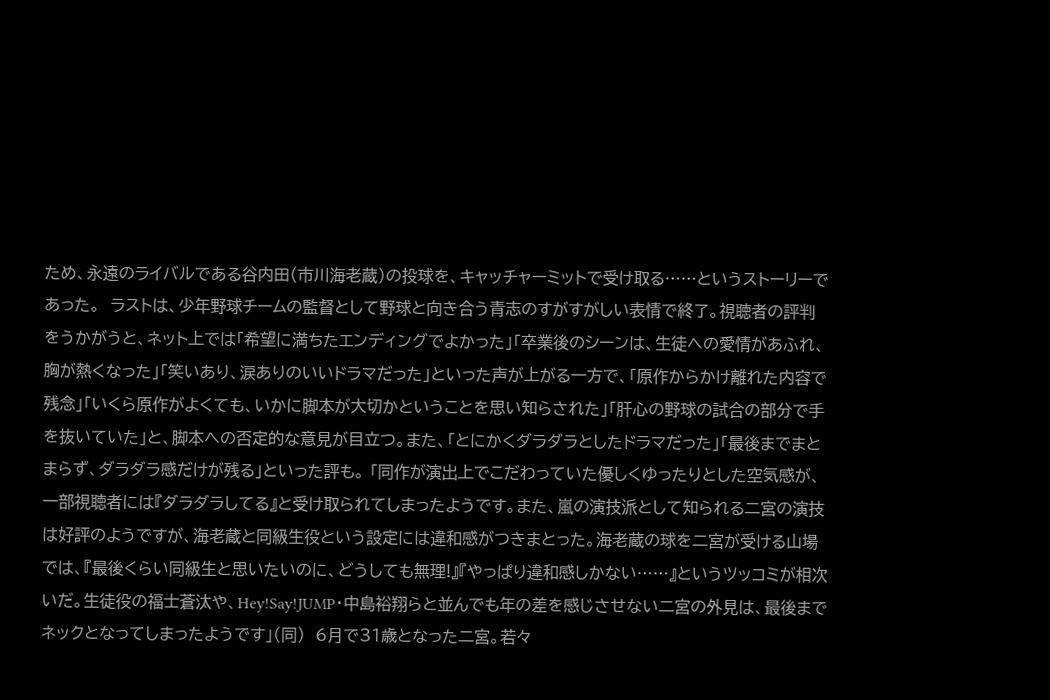ため、永遠のライバルである谷内田(市川海老蔵)の投球を、キャッチャーミットで受け取る……というストーリーであった。  ラストは、少年野球チームの監督として野球と向き合う青志のすがすがしい表情で終了。視聴者の評判をうかがうと、ネット上では「希望に満ちたエンディングでよかった」「卒業後のシーンは、生徒への愛情があふれ、胸が熱くなった」「笑いあり、涙ありのいいドラマだった」といった声が上がる一方で、「原作からかけ離れた内容で残念」「いくら原作がよくても、いかに脚本が大切かということを思い知らされた」「肝心の野球の試合の部分で手を抜いていた」と、脚本への否定的な意見が目立つ。また、「とにかくダラダラとしたドラマだった」「最後までまとまらず、ダラダラ感だけが残る」といった評も。 「同作が演出上でこだわっていた優しくゆったりとした空気感が、一部視聴者には『ダラダラしてる』と受け取られてしまったようです。また、嵐の演技派として知られる二宮の演技は好評のようですが、海老蔵と同級生役という設定には違和感がつきまとった。海老蔵の球を二宮が受ける山場では、『最後くらい同級生と思いたいのに、どうしても無理!』『やっぱり違和感しかない……』というツッコミが相次いだ。生徒役の福士蒼汰や、Hey!Say!JUMP・中島裕翔らと並んでも年の差を感じさせない二宮の外見は、最後までネックとなってしまったようです」(同)  6月で31歳となった二宮。若々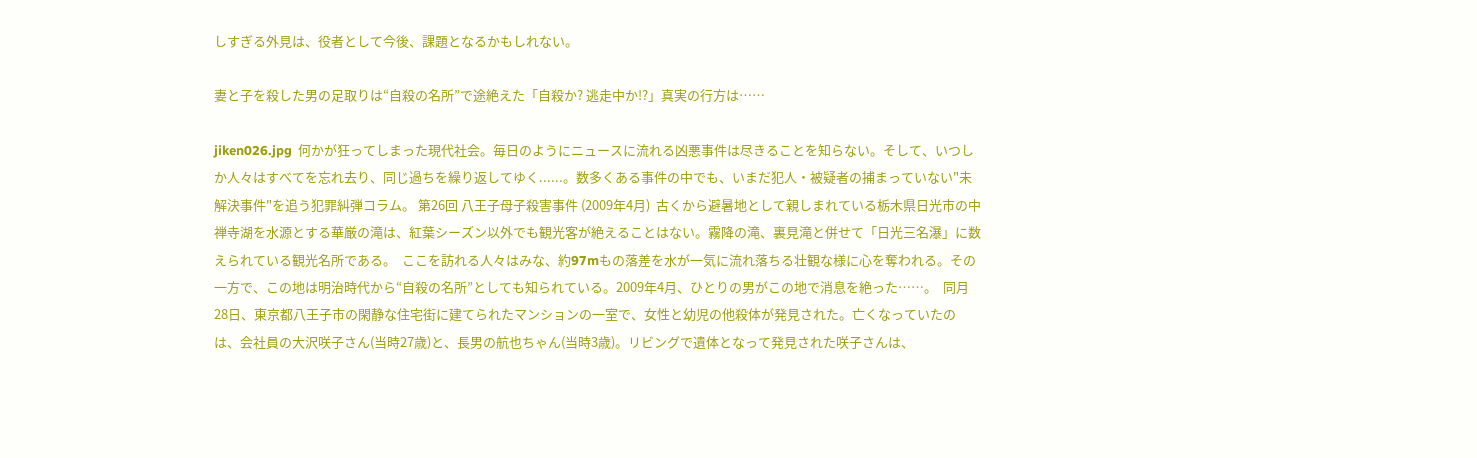しすぎる外見は、役者として今後、課題となるかもしれない。

妻と子を殺した男の足取りは“自殺の名所”で途絶えた「自殺か? 逃走中か!?」真実の行方は……

jiken026.jpg  何かが狂ってしまった現代社会。毎日のようにニュースに流れる凶悪事件は尽きることを知らない。そして、いつしか人々はすべてを忘れ去り、同じ過ちを繰り返してゆく......。数多くある事件の中でも、いまだ犯人・被疑者の捕まっていない"未解決事件"を追う犯罪糾弾コラム。 第26回 八王子母子殺害事件 (2009年4月)  古くから避暑地として親しまれている栃木県日光市の中禅寺湖を水源とする華厳の滝は、紅葉シーズン以外でも観光客が絶えることはない。霧降の滝、裏見滝と併せて「日光三名瀑」に数えられている観光名所である。  ここを訪れる人々はみな、約97mもの落差を水が一気に流れ落ちる壮観な様に心を奪われる。その一方で、この地は明治時代から“自殺の名所”としても知られている。2009年4月、ひとりの男がこの地で消息を絶った……。  同月28日、東京都八王子市の閑静な住宅街に建てられたマンションの一室で、女性と幼児の他殺体が発見された。亡くなっていたのは、会社員の大沢咲子さん(当時27歳)と、長男の航也ちゃん(当時3歳)。リビングで遺体となって発見された咲子さんは、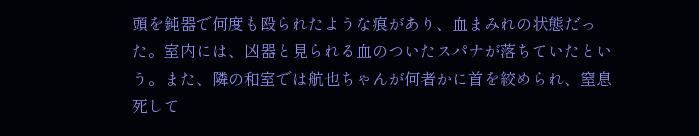頭を鈍器で何度も殴られたような痕があり、血まみれの状態だった。室内には、凶器と見られる血のついたスパナが落ちていたという。また、隣の和室では航也ちゃんが何者かに首を絞められ、窒息死して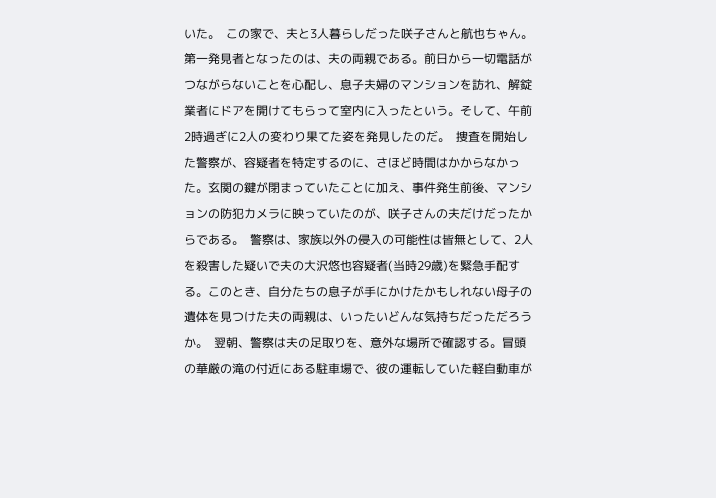いた。  この家で、夫と3人暮らしだった咲子さんと航也ちゃん。第一発見者となったのは、夫の両親である。前日から一切電話がつながらないことを心配し、息子夫婦のマンションを訪れ、解錠業者にドアを開けてもらって室内に入ったという。そして、午前2時過ぎに2人の変わり果てた姿を発見したのだ。  捜査を開始した警察が、容疑者を特定するのに、さほど時間はかからなかった。玄関の鍵が閉まっていたことに加え、事件発生前後、マンションの防犯カメラに映っていたのが、咲子さんの夫だけだったからである。  警察は、家族以外の侵入の可能性は皆無として、2人を殺害した疑いで夫の大沢悠也容疑者(当時29歳)を緊急手配する。このとき、自分たちの息子が手にかけたかもしれない母子の遺体を見つけた夫の両親は、いったいどんな気持ちだっただろうか。  翌朝、警察は夫の足取りを、意外な場所で確認する。冒頭の華厳の滝の付近にある駐車場で、彼の運転していた軽自動車が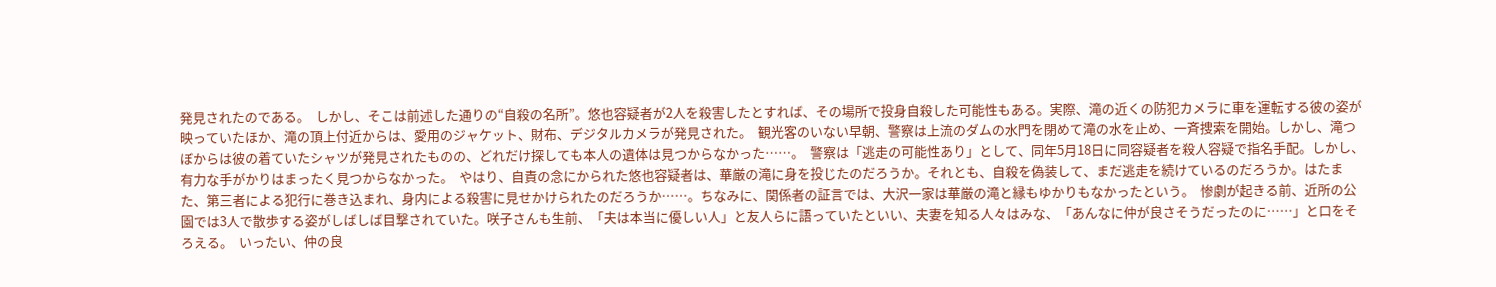発見されたのである。  しかし、そこは前述した通りの“自殺の名所”。悠也容疑者が2人を殺害したとすれば、その場所で投身自殺した可能性もある。実際、滝の近くの防犯カメラに車を運転する彼の姿が映っていたほか、滝の頂上付近からは、愛用のジャケット、財布、デジタルカメラが発見された。  観光客のいない早朝、警察は上流のダムの水門を閉めて滝の水を止め、一斉捜索を開始。しかし、滝つぼからは彼の着ていたシャツが発見されたものの、どれだけ探しても本人の遺体は見つからなかった……。  警察は「逃走の可能性あり」として、同年5月18日に同容疑者を殺人容疑で指名手配。しかし、有力な手がかりはまったく見つからなかった。  やはり、自責の念にかられた悠也容疑者は、華厳の滝に身を投じたのだろうか。それとも、自殺を偽装して、まだ逃走を続けているのだろうか。はたまた、第三者による犯行に巻き込まれ、身内による殺害に見せかけられたのだろうか……。ちなみに、関係者の証言では、大沢一家は華厳の滝と縁もゆかりもなかったという。  惨劇が起きる前、近所の公園では3人で散歩する姿がしばしば目撃されていた。咲子さんも生前、「夫は本当に優しい人」と友人らに語っていたといい、夫妻を知る人々はみな、「あんなに仲が良さそうだったのに……」と口をそろえる。  いったい、仲の良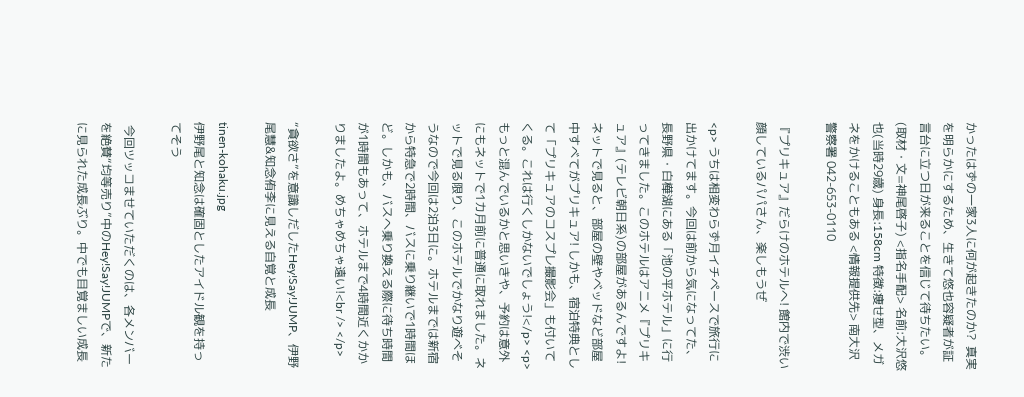かったはずの一家3人に何が起きたのか?  真実を明らかにするため、生きて悠也容疑者が証言台に立つ日が来ることを信じて待ちたい。 (取材・文=神尾啓子) <指名手配> 名前:大沢悠也(当時29歳) 身長:158cm 特徴:痩せ型、メガネをかけることもある <情報提供先> 南大沢警察署 042-653-0110

『プリキュア』だらけのホテルへ! 館内で渋い顔しているパパさん、楽しもうぜ

<p> うちは相変わらず月イチペースで旅行に出かけてます。今回は前から気になってた、長野県・白樺湖にある「池の平ホテル」に行ってきました。このホテルはアニメ『プリキュア』(テレビ朝日系)の部屋があるんですよ! ネットで見ると、部屋の壁やベッドなど部屋中すべてがプリキュア! しかも、宿泊特典として「プリキュアのコスプレ撮影会」も付いてくる。これは行くしかないでしょう!</p> <p> もっと混んでいるかと思いきや、予約は意外にもネットで1カ月前に普通に取れました。ネットで見る限り、このホテルでかなり遊べそうなので今回は2泊3日に。ホテルまでは新宿から特急で2時間、バスに乗り継いで1時間ほど。しかも、バスへ乗り換える際に待ち時間が1時間もあって、ホテルまで4時間近くかかりましたよ。めちゃめちゃ遠い!<br /> </p>

“貪欲さ”を意識しだしたHey!Say!JUMP、伊野尾慧&知念侑李に見える自覚と成長

tinen-kohaku.jpg
伊野尾と知念は確固としたアイドル観を持ってそう

 今回ツッコませていただくのは、各メンバーを絶賛“均等売り”中のHey!Say!JUMPで、新たに見られた成長ぶり。中でも目覚ましい成長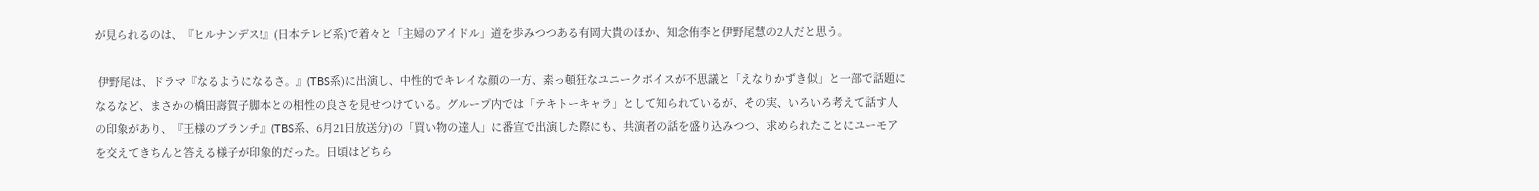が見られるのは、『ヒルナンデス!』(日本テレビ系)で着々と「主婦のアイドル」道を歩みつつある有岡大貴のほか、知念侑李と伊野尾慧の2人だと思う。

 伊野尾は、ドラマ『なるようになるさ。』(TBS系)に出演し、中性的でキレイな顔の一方、素っ頓狂なユニークボイスが不思議と「えなりかずき似」と一部で話題になるなど、まさかの橋田壽賀子脚本との相性の良さを見せつけている。グループ内では「テキトーキャラ」として知られているが、その実、いろいろ考えて話す人の印象があり、『王様のブランチ』(TBS系、6月21日放送分)の「買い物の達人」に番宣で出演した際にも、共演者の話を盛り込みつつ、求められたことにユーモアを交えてきちんと答える様子が印象的だった。日頃はどちら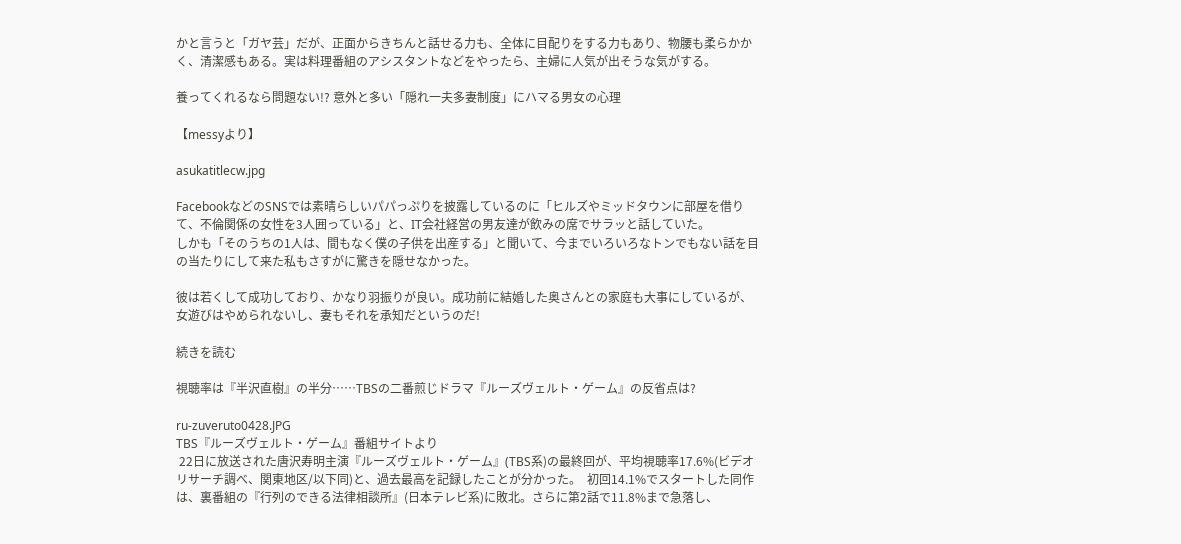かと言うと「ガヤ芸」だが、正面からきちんと話せる力も、全体に目配りをする力もあり、物腰も柔らかかく、清潔感もある。実は料理番組のアシスタントなどをやったら、主婦に人気が出そうな気がする。

養ってくれるなら問題ない!? 意外と多い「隠れ一夫多妻制度」にハマる男女の心理

【messyより】

asukatitlecw.jpg

FacebookなどのSNSでは素晴らしいパパっぷりを披露しているのに「ヒルズやミッドタウンに部屋を借りて、不倫関係の女性を3人囲っている」と、IT会社経営の男友達が飲みの席でサラッと話していた。
しかも「そのうちの1人は、間もなく僕の子供を出産する」と聞いて、今までいろいろなトンでもない話を目の当たりにして来た私もさすがに驚きを隠せなかった。

彼は若くして成功しており、かなり羽振りが良い。成功前に結婚した奥さんとの家庭も大事にしているが、女遊びはやめられないし、妻もそれを承知だというのだ!

続きを読む

視聴率は『半沢直樹』の半分……TBSの二番煎じドラマ『ルーズヴェルト・ゲーム』の反省点は?

ru-zuveruto0428.JPG
TBS『ルーズヴェルト・ゲーム』番組サイトより
 22日に放送された唐沢寿明主演『ルーズヴェルト・ゲーム』(TBS系)の最終回が、平均視聴率17.6%(ビデオリサーチ調べ、関東地区/以下同)と、過去最高を記録したことが分かった。  初回14.1%でスタートした同作は、裏番組の『行列のできる法律相談所』(日本テレビ系)に敗北。さらに第2話で11.8%まで急落し、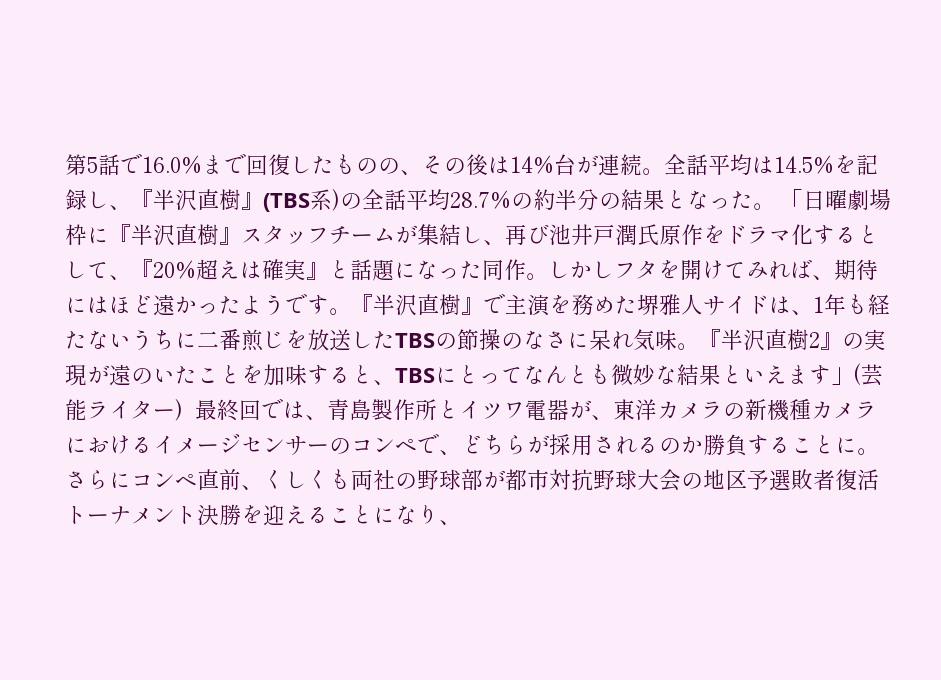第5話で16.0%まで回復したものの、その後は14%台が連続。全話平均は14.5%を記録し、『半沢直樹』(TBS系)の全話平均28.7%の約半分の結果となった。 「日曜劇場枠に『半沢直樹』スタッフチームが集結し、再び池井戸潤氏原作をドラマ化するとして、『20%超えは確実』と話題になった同作。しかしフタを開けてみれば、期待にはほど遠かったようです。『半沢直樹』で主演を務めた堺雅人サイドは、1年も経たないうちに二番煎じを放送したTBSの節操のなさに呆れ気味。『半沢直樹2』の実現が遠のいたことを加味すると、TBSにとってなんとも微妙な結果といえます」(芸能ライター)  最終回では、青島製作所とイツワ電器が、東洋カメラの新機種カメラにおけるイメージセンサーのコンペで、どちらが採用されるのか勝負することに。さらにコンペ直前、くしくも両社の野球部が都市対抗野球大会の地区予選敗者復活トーナメント決勝を迎えることになり、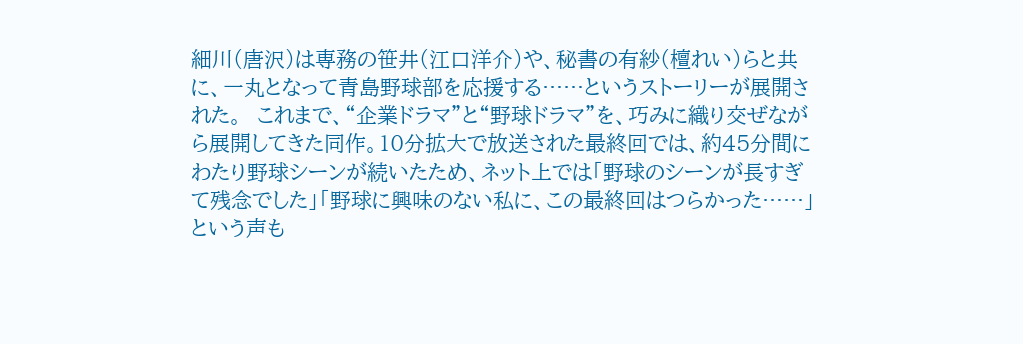細川(唐沢)は専務の笹井(江口洋介)や、秘書の有紗(檀れい)らと共に、一丸となって青島野球部を応援する……というストーリーが展開された。  これまで、“企業ドラマ”と“野球ドラマ”を、巧みに織り交ぜながら展開してきた同作。10分拡大で放送された最終回では、約45分間にわたり野球シーンが続いたため、ネット上では「野球のシーンが長すぎて残念でした」「野球に興味のない私に、この最終回はつらかった……」という声も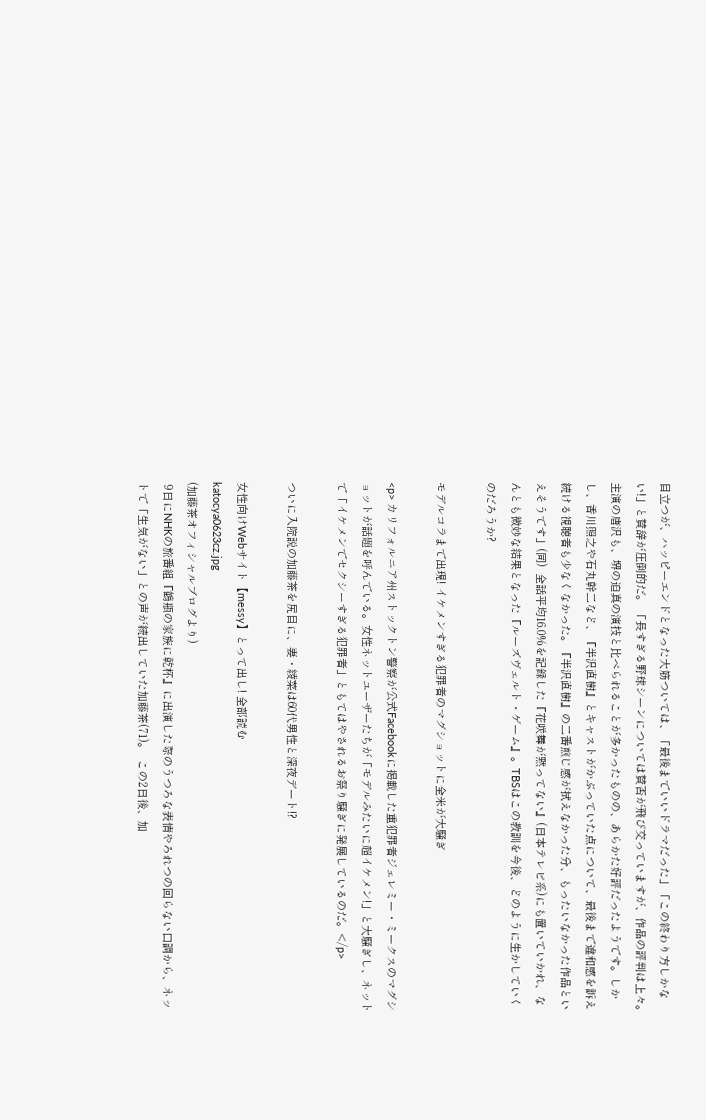目立つが、ハッピーエンドとなった大筋ついては、「最後までいいドラマだった」「この終わり方しかない!」と賛辞が圧倒的だ。 「長すぎる野球シーンについては賛否が飛び交っていますが、作品の評判は上々。主演の唐沢も、堺の迫真の演技と比べられることが多かったものの、あらかた好評だったようです。しかし、香川照之や石丸幹二など、『半沢直樹』とキャストがかぶっていた点について、最後まで違和感を訴え続ける視聴者も少なくなかった。『半沢直樹』の二番煎じ感が拭えなかった分、もったいなかった作品といえそうです」(同)  全話平均16.0%を記録した『花咲舞が黙ってない』(日本テレビ系)にも置いていかれ、なんとも微妙な結果となった『ルーズヴェルト・ゲーム』。TBSはこの教訓を今後、どのように生かしていくのだろうか?

モデルコラまで出現! イケメンすぎる犯罪者のマグショットに全米が大騒ぎ

<p> カリフォルニア州ストックトン警察が公式Facebookに掲載した重犯罪者ジェレミー・ミークスのマグショットが話題を呼んでいる。女性ネットユーザーたちが「モデルみたいに超イケメン!」と大騒ぎし、ネットで「イケメンでセクシーすぎる犯罪者」ともてはやされるお祭り騒ぎに発展しているのだ。</p>

ついに入院説の加藤茶を尻目に、妻・綾菜は60代男性と深夜デート!?

女性向けWebサイト【messy】とって出し! 全部読む
katocya0623cz.jpg
(加藤茶オフィシャルブログより)
 9日にNHKの旅番組『鶴瓶の家族に乾杯』に出演した際のうつろな表情やろれつの回らない口調から、ネットで「生気がない」との声が続出していた加藤茶(71)。  この2日後、加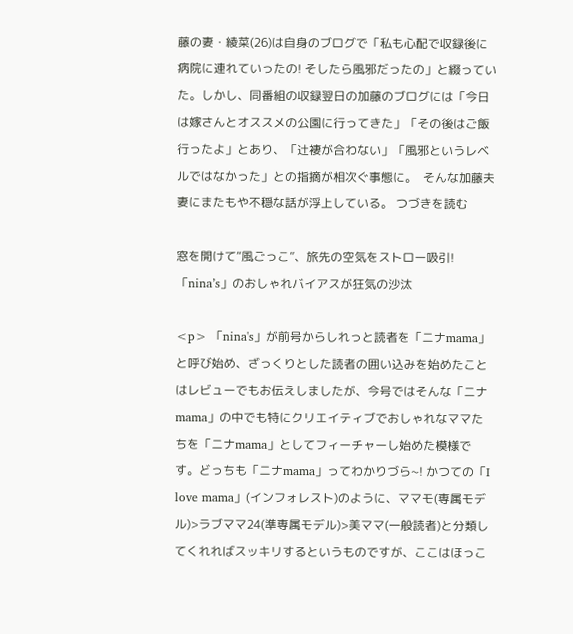藤の妻・綾菜(26)は自身のブログで「私も心配で収録後に病院に連れていったの! そしたら風邪だったの」と綴っていた。しかし、同番組の収録翌日の加藤のブログには「今日は嫁さんとオススメの公園に行ってきた」「その後はご飯行ったよ」とあり、「辻褄が合わない」「風邪というレベルではなかった」との指摘が相次ぐ事態に。  そんな加藤夫妻にまたもや不穏な話が浮上している。 つづきを読む

窓を開けて“風ごっこ”、旅先の空気をストロー吸引! 「nina’s」のおしゃれバイアスが狂気の沙汰

<p> 「nina's」が前号からしれっと読者を「ニナmama」と呼び始め、ざっくりとした読者の囲い込みを始めたことはレビューでもお伝えしましたが、今号ではそんな「ニナmama」の中でも特にクリエイティブでおしゃれなママたちを「ニナmama」としてフィーチャーし始めた模様です。どっちも「ニナmama」ってわかりづら~! かつての「I love mama」(インフォレスト)のように、ママモ(専属モデル)>ラブママ24(準専属モデル)>美ママ(一般読者)と分類してくれればスッキリするというものですが、ここはほっこ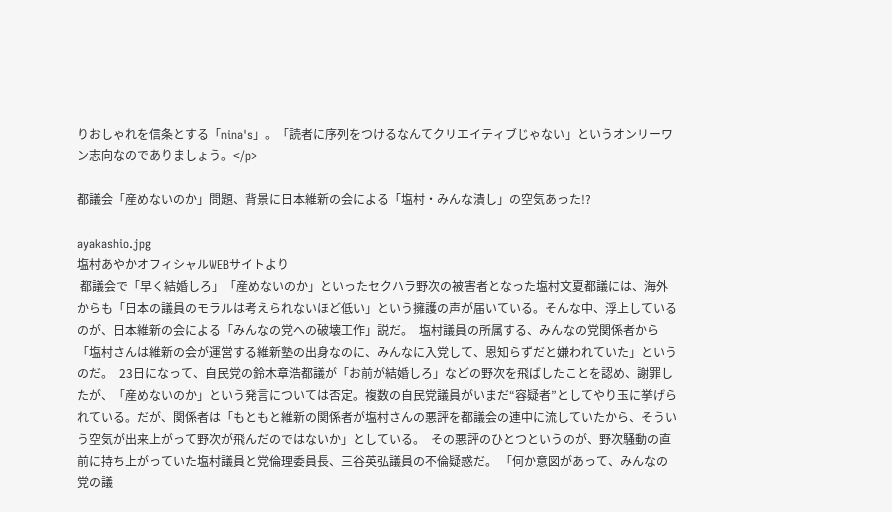りおしゃれを信条とする「nina's」。「読者に序列をつけるなんてクリエイティブじゃない」というオンリーワン志向なのでありましょう。</p>

都議会「産めないのか」問題、背景に日本維新の会による「塩村・みんな潰し」の空気あった!?

ayakashio.jpg
塩村あやかオフィシャルWEBサイトより
 都議会で「早く結婚しろ」「産めないのか」といったセクハラ野次の被害者となった塩村文夏都議には、海外からも「日本の議員のモラルは考えられないほど低い」という擁護の声が届いている。そんな中、浮上しているのが、日本維新の会による「みんなの党への破壊工作」説だ。  塩村議員の所属する、みんなの党関係者から「塩村さんは維新の会が運営する維新塾の出身なのに、みんなに入党して、恩知らずだと嫌われていた」というのだ。  23日になって、自民党の鈴木章浩都議が「お前が結婚しろ」などの野次を飛ばしたことを認め、謝罪したが、「産めないのか」という発言については否定。複数の自民党議員がいまだ“容疑者”としてやり玉に挙げられている。だが、関係者は「もともと維新の関係者が塩村さんの悪評を都議会の連中に流していたから、そういう空気が出来上がって野次が飛んだのではないか」としている。  その悪評のひとつというのが、野次騒動の直前に持ち上がっていた塩村議員と党倫理委員長、三谷英弘議員の不倫疑惑だ。 「何か意図があって、みんなの党の議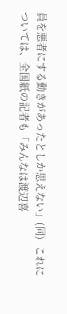員を悪者にする動きがあったとしか思えない」(同)  これについては、全国紙の記者も「みんなは渡辺喜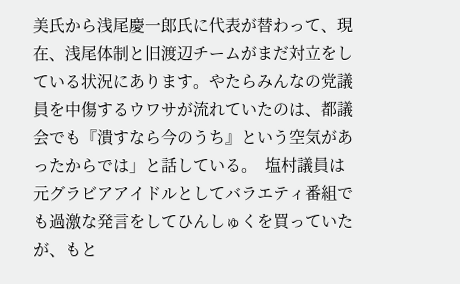美氏から浅尾慶一郎氏に代表が替わって、現在、浅尾体制と旧渡辺チームがまだ対立をしている状況にあります。やたらみんなの党議員を中傷するウワサが流れていたのは、都議会でも『潰すなら今のうち』という空気があったからでは」と話している。  塩村議員は元グラビアアイドルとしてバラエティ番組でも過激な発言をしてひんしゅくを買っていたが、もと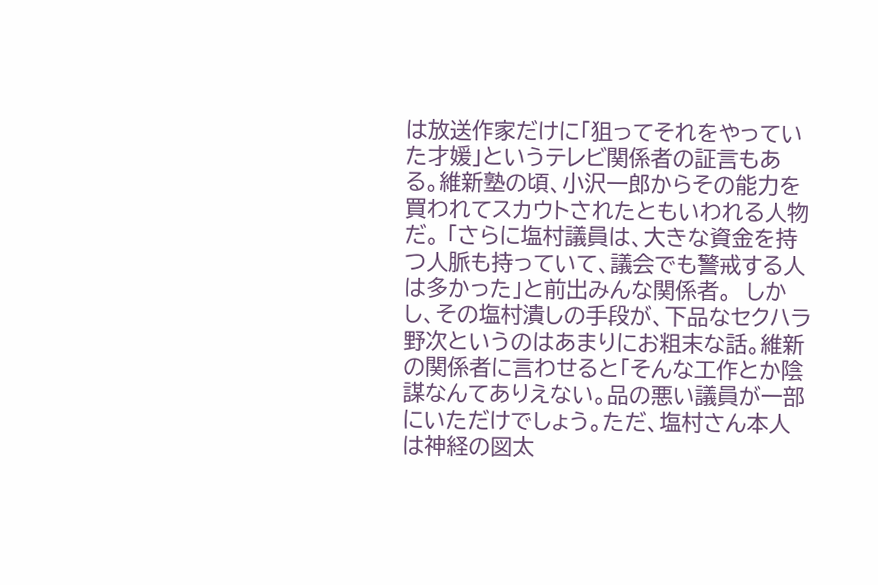は放送作家だけに「狙ってそれをやっていた才媛」というテレビ関係者の証言もある。維新塾の頃、小沢一郎からその能力を買われてスカウトされたともいわれる人物だ。 「さらに塩村議員は、大きな資金を持つ人脈も持っていて、議会でも警戒する人は多かった」と前出みんな関係者。  しかし、その塩村潰しの手段が、下品なセクハラ野次というのはあまりにお粗末な話。維新の関係者に言わせると「そんな工作とか陰謀なんてありえない。品の悪い議員が一部にいただけでしょう。ただ、塩村さん本人は神経の図太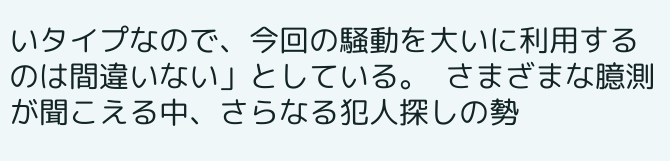いタイプなので、今回の騒動を大いに利用するのは間違いない」としている。  さまざまな臆測が聞こえる中、さらなる犯人探しの勢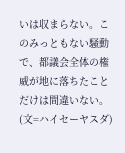いは収まらない。このみっともない騒動で、都議会全体の権威が地に落ちたことだけは間違いない。 (文=ハイセーヤスダ)